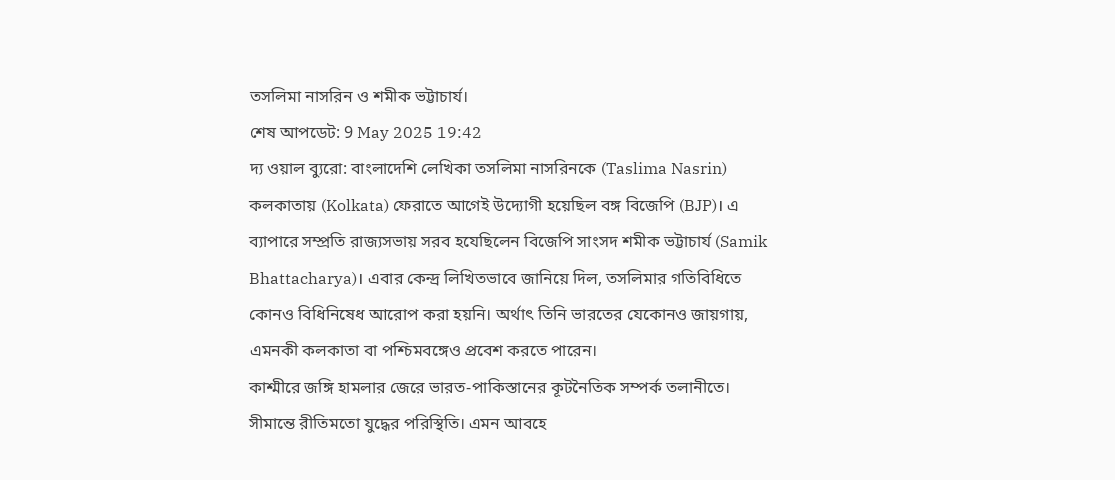তসলিমা নাসরিন ও শমীক ভট্টাচার্য।
শেষ আপডেট: 9 May 2025 19:42
দ্য ওয়াল ব্যুরো: বাংলাদেশি লেখিকা তসলিমা নাসরিনকে (Taslima Nasrin) কলকাতায় (Kolkata) ফেরাতে আগেই উদ্যোগী হয়েছিল বঙ্গ বিজেপি (BJP)। এ ব্যাপারে সম্প্রতি রাজ্যসভায় সরব হযেছিলেন বিজেপি সাংসদ শমীক ভট্টাচার্য (Samik Bhattacharya)। এবার কেন্দ্র লিখিতভাবে জানিয়ে দিল, তসলিমার গতিবিধিতে কোনও বিধিনিষেধ আরোপ করা হয়নি। অর্থাৎ তিনি ভারতের যেকোনও জায়গায়, এমনকী কলকাতা বা পশ্চিমবঙ্গেও প্রবেশ করতে পারেন।
কাশ্মীরে জঙ্গি হামলার জেরে ভারত-পাকিস্তানের কূটনৈতিক সম্পর্ক তলানীতে। সীমান্তে রীতিমতো যুদ্ধের পরিস্থিতি। এমন আবহে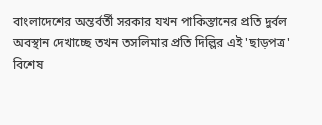বাংলাদেশের অন্তর্বর্তী সরকার যখন পাকিস্তানের প্রতি দুর্বল অবস্থান দেখাচ্ছে তখন তসলিমার প্রতি দিল্লির এই 'ছাড়পত্র' বিশেষ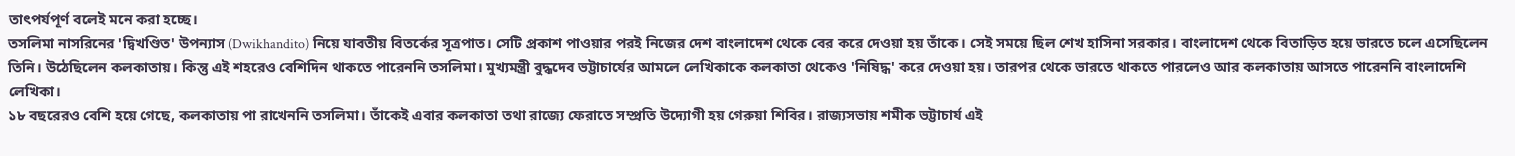তাৎপর্যপূর্ণ বলেই মনে করা হচ্ছে।
তসলিমা নাসরিনের 'দ্বিখণ্ডিত' উপন্যাস (Dwikhandito) নিয়ে যাবতীয় বিতর্কের সূত্রপাত। সেটি প্রকাশ পাওয়ার পরই নিজের দেশ বাংলাদেশ থেকে বের করে দেওয়া হয় তাঁকে। সেই সময়ে ছিল শেখ হাসিনা সরকার। বাংলাদেশ থেকে বিতাড়িত হয়ে ভারতে চলে এসেছিলেন তিনি। উঠেছিলেন কলকাতায়। কিন্তু এই শহরেও বেশিদিন থাকতে পারেননি তসলিমা। মুখ্যমন্ত্রী বুদ্ধদেব ভট্টাচার্যের আমলে লেখিকাকে কলকাতা থেকেও 'নিষিদ্ধ' করে দেওয়া হয়। তারপর থেকে ভারতে থাকতে পারলেও আর কলকাতায় আসতে পারেননি বাংলাদেশি লেখিকা।
১৮ বছরেরও বেশি হয়ে গেছে, কলকাতায় পা রাখেননি তসলিমা। তাঁকেই এবার কলকাতা তথা রাজ্যে ফেরাতে সম্প্রতি উদ্যোগী হয় গেরুয়া শিবির। রাজ্যসভায় শমীক ভট্টাচার্য এই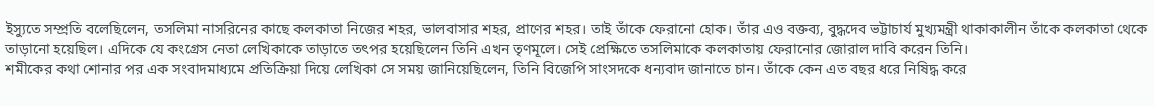ইস্যুতে সম্প্রতি বলেছিলেন, তসলিমা নাসরিনের কাছে কলকাতা নিজের শহর, ভালবাসার শহর, প্রাণের শহর। তাই তাঁকে ফেরানো হোক। তাঁর এও বক্তব্য, বুদ্ধদেব ভট্টাচার্য মুখ্যমন্ত্রী থাকাকালীন তাঁকে কলকাতা থেকে তাড়ানো হয়েছিল। এদিকে যে কংগ্রেস নেতা লেখিকাকে তাড়াতে তৎপর হয়েছিলেন তিনি এখন তৃণমূলে। সেই প্রেক্ষিতে তসলিমাকে কলকাতায় ফেরানোর জোরাল দাবি করেন তিনি।
শমীকের কথা শোনার পর এক সংবাদমাধ্যমে প্রতিক্রিয়া দিয়ে লেখিকা সে সময় জানিয়েছিলেন, তিনি বিজেপি সাংসদকে ধন্যবাদ জানাতে চান। তাঁকে কেন এত বছর ধরে নিষিদ্ধ করে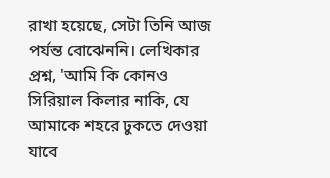রাখা হয়েছে, সেটা তিনি আজ পর্যন্ত বোঝেননি। লেখিকার প্রশ্ন, 'আমি কি কোনও সিরিয়াল কিলার নাকি, যে আমাকে শহরে ঢুকতে দেওয়া যাবে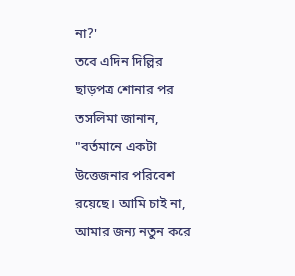না?'
তবে এদিন দিল্লির ছাড়পত্র শোনার পর তসলিমা জানান, "বর্তমানে একটা উত্তেজনার পরিবেশ রয়েছে। আমি চাই না, আমার জন্য নতুন করে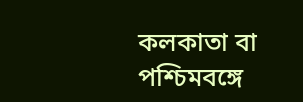কলকাতা বা পশ্চিমবঙ্গে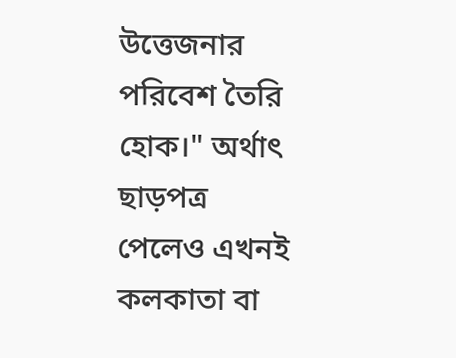উত্তেজনার পরিবেশ তৈরি হোক।" অর্থাৎ ছাড়পত্র পেলেও এখনই কলকাতা বা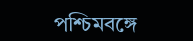পশ্চিমবঙ্গে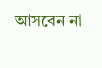আসবেন না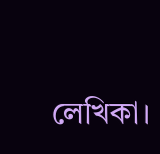লেখিকা।